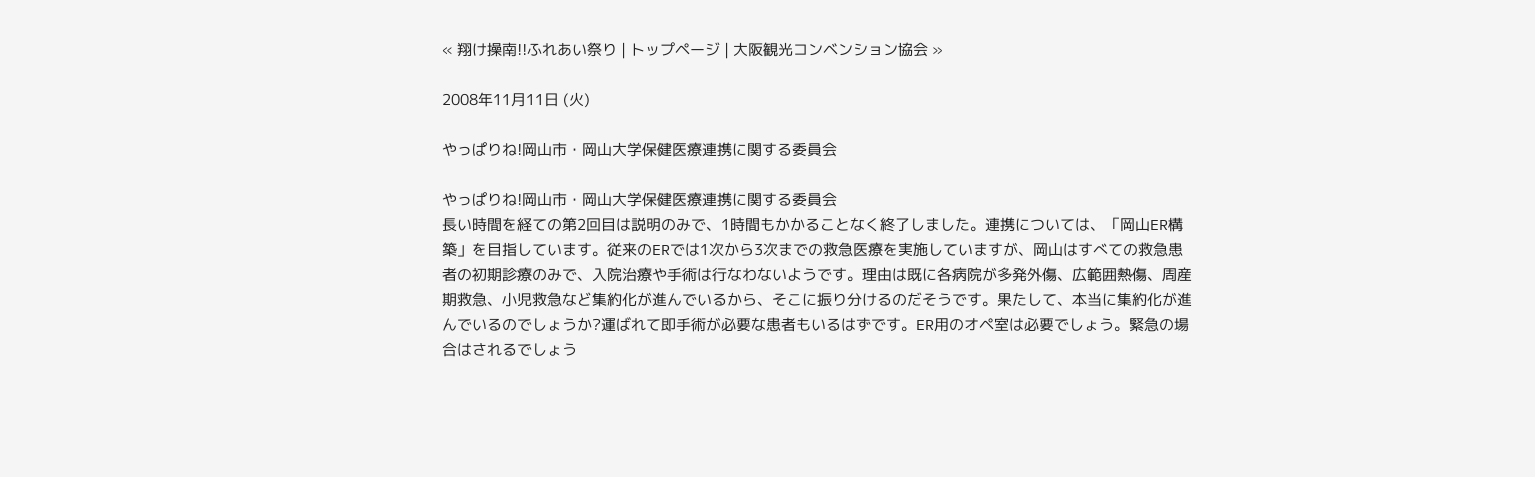« 翔け操南!!ふれあい祭り | トップページ | 大阪観光コンベンション協会 »

2008年11月11日 (火)

やっぱりね!岡山市・岡山大学保健医療連携に関する委員会

やっぱりね!岡山市・岡山大学保健医療連携に関する委員会
長い時間を経ての第2回目は説明のみで、1時間もかかることなく終了しました。連携については、「岡山ER構築」を目指しています。従来のERでは1次から3次までの救急医療を実施していますが、岡山はすべての救急患者の初期診療のみで、入院治療や手術は行なわないようです。理由は既に各病院が多発外傷、広範囲熱傷、周産期救急、小児救急など集約化が進んでいるから、そこに振り分けるのだそうです。果たして、本当に集約化が進んでいるのでしょうか?運ばれて即手術が必要な患者もいるはずです。ER用のオペ室は必要でしょう。緊急の場合はされるでしょう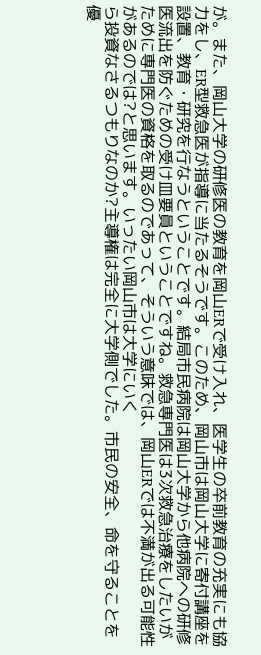が。また、岡山大学の研修医の教育を岡山ERで受け入れ、医学生の卒前教育の充実にも協力をし、ER型救急医が指導に当たるそうです。このため、岡山市は岡山大学に寄付講座を設置、教育・研究を行なうということです。結局市民病院は岡山大学から他病院への研修医流出を防ぐための受け皿要員ということですね。救急専門医は3次救急治療をしたいがために専門医の資格を取るのであって、そういう意味では、岡山ERでは不満が出る可能性があるのでは?と思います。いったい岡山市は大学にいく
ら投資なさるつもりなのか?主導権は完全に大学側でした。市民の安全、命を守ることを優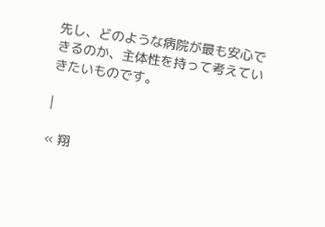先し、どのような病院が最も安心できるのか、主体性を持って考えていきたいものです。

|

« 翔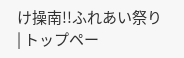け操南!!ふれあい祭り | トップペー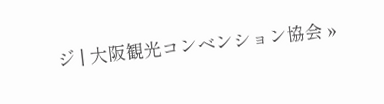ジ | 大阪観光コンベンション協会 »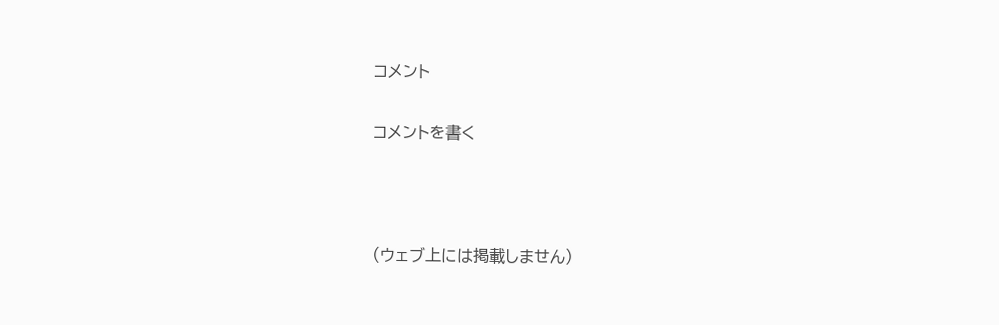コメント

コメントを書く



(ウェブ上には掲載しません)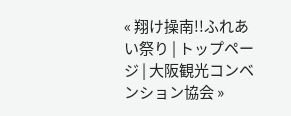« 翔け操南!!ふれあい祭り | トップページ | 大阪観光コンベンション協会 »